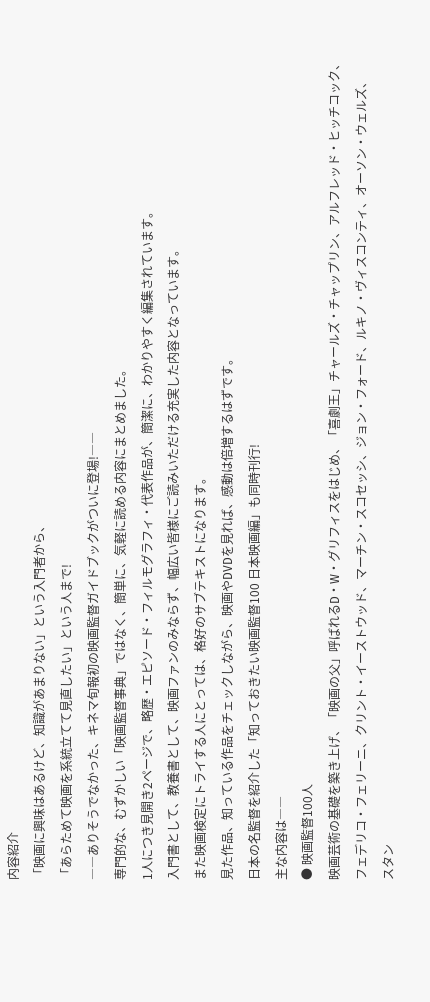内容紹介
「映画に興味はあるけど、知識があまりない」という入門者から、
「あらためて映画を系統立てて見直したい」という人まで!
――ありそうでなかった、キネマ旬報初の映画監督ガイドブックがついに登場!――
専門的な、むずかしい「映画監督事典」ではなく、簡単に、気軽に読める内容にまとめました。
1人につき見開き2ページで、略歴・エピソード・フィルモグラフィ・代表作品が、簡潔に、わかりやすく編集されています。
入門書として、教養書として、映画ファンのみならず、幅広い皆様にご読みいただける充実した内容となっています。
また映画検定にトライする人にとっては、格好のサブテキストになります。
見た作品、知っている作品をチェックしながら、映画やDVDを見れば、感動は倍増するはずです。
日本の名監督を紹介した「知っておきたい映画監督100 日本映画編」も同時刊行!
主な内容は――
● 映画監督100人
映画芸術の基礎を築き上げ、「映画の父」呼ばれるD・W・グリフィスをはじめ、「喜劇王」チャールズ・チャップリン、アルフレッド・ヒッチコック、
フェデリコ・フェリーニ、クリント・イーストウッド、マーチン・スコセッシ、ジョン・フォード、ルキノ・ヴィスコンティ、オーソン・ウェルズ、
スタン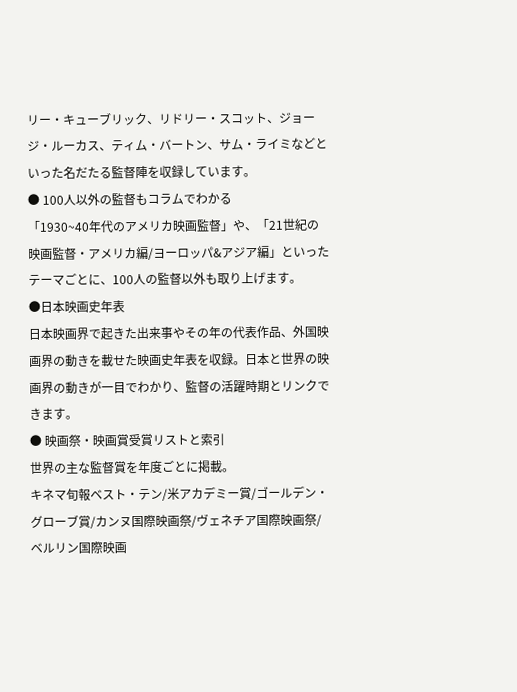リー・キューブリック、リドリー・スコット、ジョージ・ルーカス、ティム・バートン、サム・ライミなどといった名だたる監督陣を収録しています。
● 100人以外の監督もコラムでわかる
「1930~40年代のアメリカ映画監督」や、「21世紀の映画監督・アメリカ編/ヨーロッパ&アジア編」といったテーマごとに、100人の監督以外も取り上げます。
●日本映画史年表
日本映画界で起きた出来事やその年の代表作品、外国映画界の動きを載せた映画史年表を収録。日本と世界の映画界の動きが一目でわかり、監督の活躍時期とリンクできます。
● 映画祭・映画賞受賞リストと索引
世界の主な監督賞を年度ごとに掲載。
キネマ旬報ベスト・テン/米アカデミー賞/ゴールデン・グローブ賞/カンヌ国際映画祭/ヴェネチア国際映画祭/ベルリン国際映画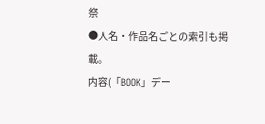祭
●人名・作品名ごとの索引も掲載。
内容(「BOOK」デー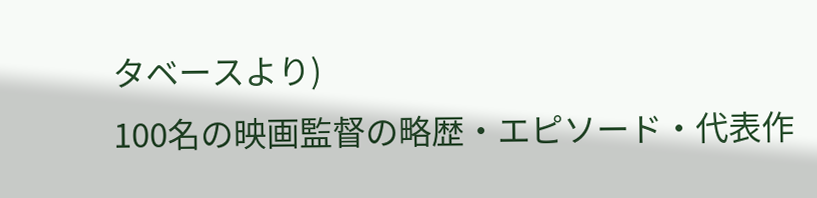タベースより)
100名の映画監督の略歴・エピソード・代表作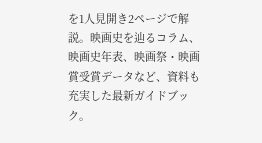を1人見開き2ページで解説。映画史を辿るコラム、映画史年表、映画祭・映画賞受賞データなど、資料も充実した最新ガイドブック。